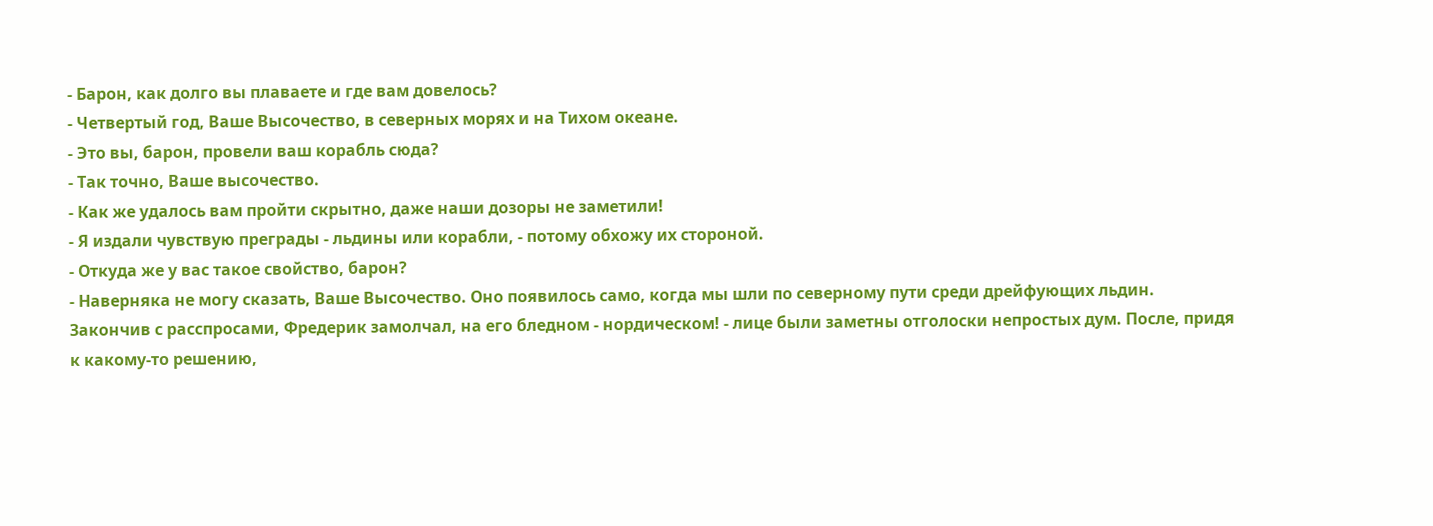- Барон, как долго вы плаваете и где вам довелось?
- Четвертый год, Ваше Высочество, в северных морях и на Тихом океане.
- Это вы, барон, провели ваш корабль сюда?
- Так точно, Ваше высочество.
- Как же удалось вам пройти скрытно, даже наши дозоры не заметили!
- Я издали чувствую преграды - льдины или корабли, - потому обхожу их стороной.
- Откуда же у вас такое свойство, барон?
- Наверняка не могу сказать, Ваше Высочество. Оно появилось само, когда мы шли по северному пути среди дрейфующих льдин.
Закончив с расспросами, Фредерик замолчал, на его бледном - нордическом! - лице были заметны отголоски непростых дум. После, придя к какому-то решению,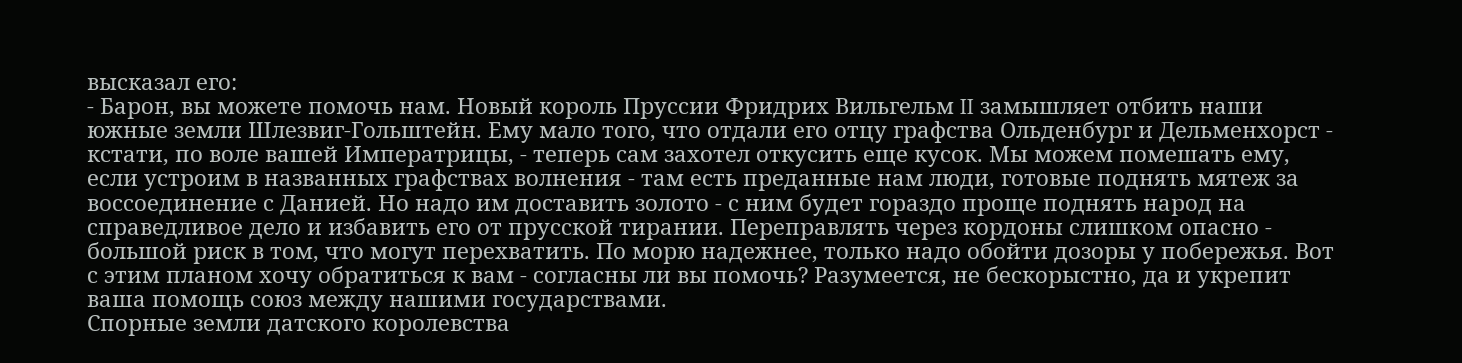высказал его:
- Барон, вы можете помочь нам. Новый король Пруссии Фридрих Вильгельм II замышляет отбить наши южные земли Шлезвиг-Гольштейн. Ему мало того, что отдали его отцу графства Ольденбург и Дельменхорст - кстати, по воле вашей Императрицы, - теперь сам захотел откусить еще кусок. Мы можем помешать ему, если устроим в названных графствах волнения - там есть преданные нам люди, готовые поднять мятеж за воссоединение с Данией. Но надо им доставить золото - с ним будет гораздо проще поднять народ на справедливое дело и избавить его от прусской тирании. Переправлять через кордоны слишком опасно - большой риск в том, что могут перехватить. По морю надежнее, только надо обойти дозоры у побережья. Вот с этим планом хочу обратиться к вам - согласны ли вы помочь? Разумеется, не бескорыстно, да и укрепит ваша помощь союз между нашими государствами.
Спорные земли датского королевства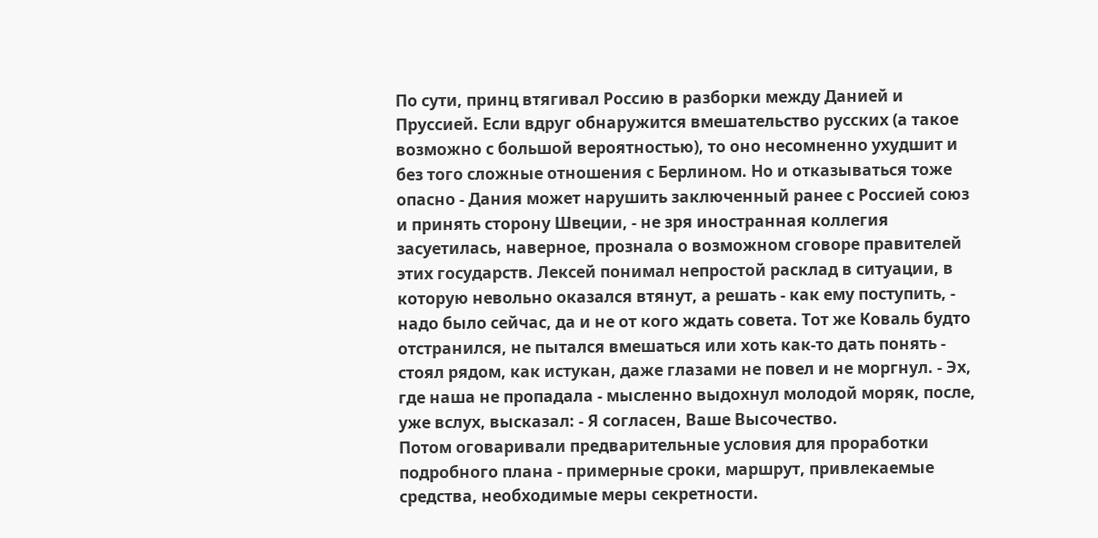По сути, принц втягивал Россию в разборки между Данией и Пруссией. Если вдруг обнаружится вмешательство русских (а такое возможно с большой вероятностью), то оно несомненно ухудшит и без того сложные отношения с Берлином. Но и отказываться тоже опасно - Дания может нарушить заключенный ранее с Россией союз и принять сторону Швеции, - не зря иностранная коллегия засуетилась, наверное, прознала о возможном сговоре правителей этих государств. Лексей понимал непростой расклад в ситуации, в которую невольно оказался втянут, а решать - как ему поступить, - надо было сейчас, да и не от кого ждать совета. Тот же Коваль будто отстранился, не пытался вмешаться или хоть как-то дать понять - стоял рядом, как истукан, даже глазами не повел и не моргнул. - Эх, где наша не пропадала - мысленно выдохнул молодой моряк, после, уже вслух, высказал: - Я согласен, Ваше Высочество.
Потом оговаривали предварительные условия для проработки подробного плана - примерные сроки, маршрут, привлекаемые средства, необходимые меры секретности.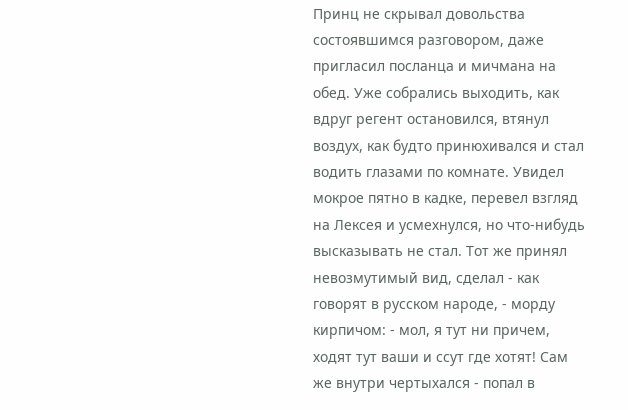Принц не скрывал довольства состоявшимся разговором, даже пригласил посланца и мичмана на обед. Уже собрались выходить, как вдруг регент остановился, втянул воздух, как будто принюхивался и стал водить глазами по комнате. Увидел мокрое пятно в кадке, перевел взгляд на Лексея и усмехнулся, но что-нибудь высказывать не стал. Тот же принял невозмутимый вид, сделал - как говорят в русском народе, - морду кирпичом: - мол, я тут ни причем, ходят тут ваши и ссут где хотят! Сам же внутри чертыхался - попал в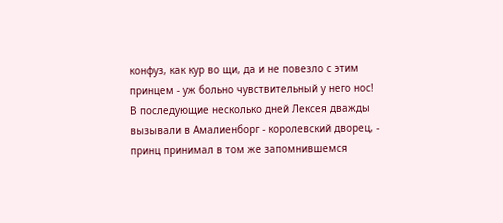конфуз, как кур во щи, да и не повезло с этим принцем - уж больно чувствительный у него нос!
В последующие несколько дней Лексея дважды вызывали в Амалиенборг - королевский дворец, - принц принимал в том же запомнившемся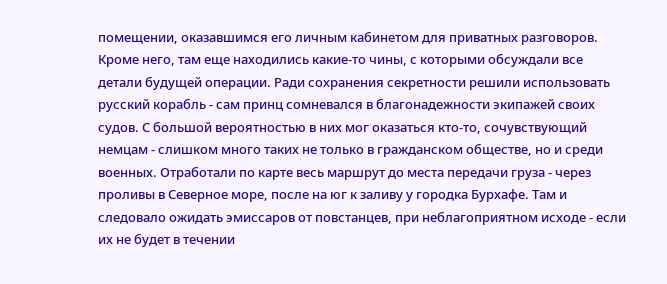помещении, оказавшимся его личным кабинетом для приватных разговоров. Кроме него, там еще находились какие-то чины, с которыми обсуждали все детали будущей операции. Ради сохранения секретности решили использовать русский корабль - сам принц сомневался в благонадежности экипажей своих судов. С большой вероятностью в них мог оказаться кто-то, сочувствующий немцам - слишком много таких не только в гражданском обществе, но и среди военных. Отработали по карте весь маршрут до места передачи груза - через проливы в Северное море, после на юг к заливу у городка Бурхафе. Там и следовало ожидать эмиссаров от повстанцев, при неблагоприятном исходе - если их не будет в течении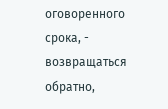оговоренного срока, - возвращаться обратно,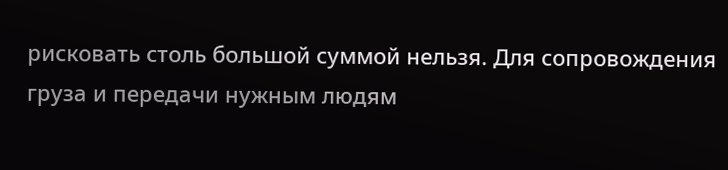рисковать столь большой суммой нельзя. Для сопровождения груза и передачи нужным людям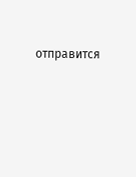отправится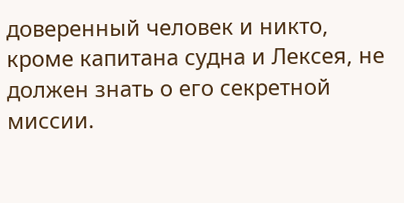доверенный человек и никто, кроме капитана судна и Лексея, не должен знать о его секретной миссии.